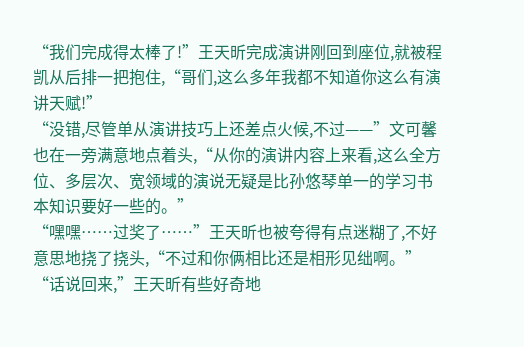“我们完成得太棒了!”王天昕完成演讲刚回到座位,就被程凯从后排一把抱住,“哥们,这么多年我都不知道你这么有演讲天赋!”
“没错,尽管单从演讲技巧上还差点火候,不过——”文可馨也在一旁满意地点着头,“从你的演讲内容上来看,这么全方位、多层次、宽领域的演说无疑是比孙悠琴单一的学习书本知识要好一些的。”
“嘿嘿……过奖了……”王天昕也被夸得有点迷糊了,不好意思地挠了挠头,“不过和你俩相比还是相形见绌啊。”
“话说回来,”王天昕有些好奇地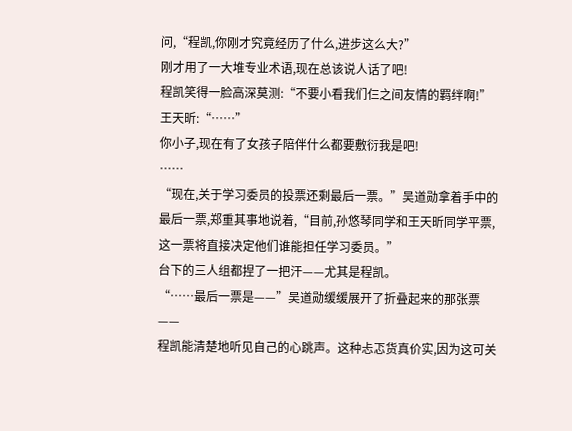问,“程凯,你刚才究竟经历了什么,进步这么大?”
刚才用了一大堆专业术语,现在总该说人话了吧!
程凯笑得一脸高深莫测:“不要小看我们仨之间友情的羁绊啊!”
王天昕:“……”
你小子,现在有了女孩子陪伴什么都要敷衍我是吧!
……
“现在,关于学习委员的投票还剩最后一票。”吴道勋拿着手中的最后一票,郑重其事地说着,“目前,孙悠琴同学和王天昕同学平票,这一票将直接决定他们谁能担任学习委员。”
台下的三人组都捏了一把汗——尤其是程凯。
“……最后一票是——”吴道勋缓缓展开了折叠起来的那张票——
程凯能清楚地听见自己的心跳声。这种忐忑货真价实,因为这可关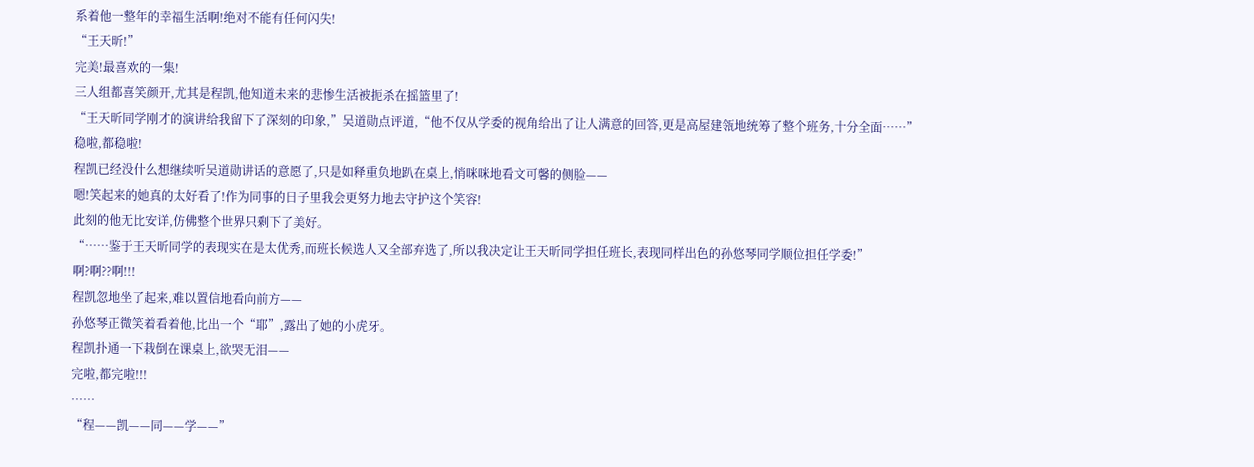系着他一整年的幸福生活啊!绝对不能有任何闪失!
“王天昕!”
完美!最喜欢的一集!
三人组都喜笑颜开,尤其是程凯,他知道未来的悲惨生活被扼杀在摇篮里了!
“王天昕同学刚才的演讲给我留下了深刻的印象,”吴道勋点评道,“他不仅从学委的视角给出了让人满意的回答,更是高屋建瓴地统筹了整个班务,十分全面……”
稳啦,都稳啦!
程凯已经没什么想继续听吴道勋讲话的意愿了,只是如释重负地趴在桌上,悄咪咪地看文可馨的侧脸——
嗯!笑起来的她真的太好看了!作为同事的日子里我会更努力地去守护这个笑容!
此刻的他无比安详,仿佛整个世界只剩下了美好。
“……鉴于王天昕同学的表现实在是太优秀,而班长候选人又全部弃选了,所以我决定让王天昕同学担任班长,表现同样出色的孙悠琴同学顺位担任学委!”
啊?啊??啊!!!
程凯忽地坐了起来,难以置信地看向前方——
孙悠琴正微笑着看着他,比出一个“耶”,露出了她的小虎牙。
程凯扑通一下栽倒在课桌上,欲哭无泪——
完啦,都完啦!!!
……
“程——凯——同——学——”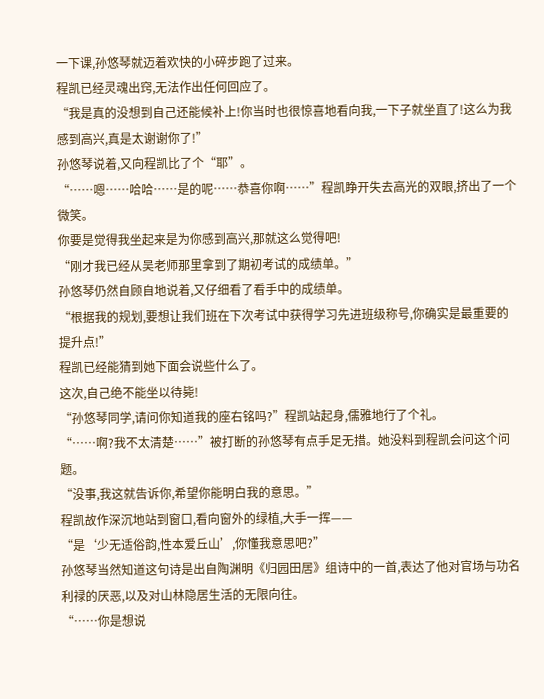一下课,孙悠琴就迈着欢快的小碎步跑了过来。
程凯已经灵魂出窍,无法作出任何回应了。
“我是真的没想到自己还能候补上!你当时也很惊喜地看向我,一下子就坐直了!这么为我感到高兴,真是太谢谢你了!”
孙悠琴说着,又向程凯比了个“耶”。
“……嗯……哈哈……是的呢……恭喜你啊……”程凯睁开失去高光的双眼,挤出了一个微笑。
你要是觉得我坐起来是为你感到高兴,那就这么觉得吧!
“刚才我已经从吴老师那里拿到了期初考试的成绩单。”
孙悠琴仍然自顾自地说着,又仔细看了看手中的成绩单。
“根据我的规划,要想让我们班在下次考试中获得学习先进班级称号,你确实是最重要的提升点!”
程凯已经能猜到她下面会说些什么了。
这次,自己绝不能坐以待毙!
“孙悠琴同学,请问你知道我的座右铭吗?”程凯站起身,儒雅地行了个礼。
“……啊?我不太清楚……”被打断的孙悠琴有点手足无措。她没料到程凯会问这个问题。
“没事,我这就告诉你,希望你能明白我的意思。”
程凯故作深沉地站到窗口,看向窗外的绿植,大手一挥——
“是‘少无适俗韵,性本爱丘山’,你懂我意思吧?”
孙悠琴当然知道这句诗是出自陶渊明《归园田居》组诗中的一首,表达了他对官场与功名利禄的厌恶,以及对山林隐居生活的无限向往。
“……你是想说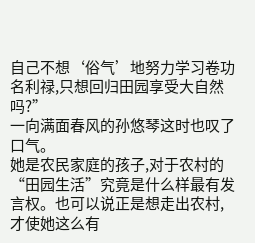自己不想‘俗气’地努力学习卷功名利禄,只想回归田园享受大自然吗?”
一向满面春风的孙悠琴这时也叹了口气。
她是农民家庭的孩子,对于农村的“田园生活”究竟是什么样最有发言权。也可以说正是想走出农村,才使她这么有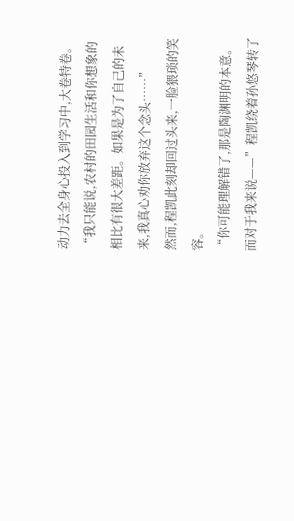动力去全身心投入到学习中,大卷特卷。
“我只能说,农村的田园生活和你想象的相比有很大差距。如果是为了自己的未来,我真心劝你放弃这个念头……”
然而,程凯此刻却回过头来,一脸猥琐的笑容。
“你可能理解错了,那是陶渊明的本意。而对于我来说——”程凯绕着孙悠琴转了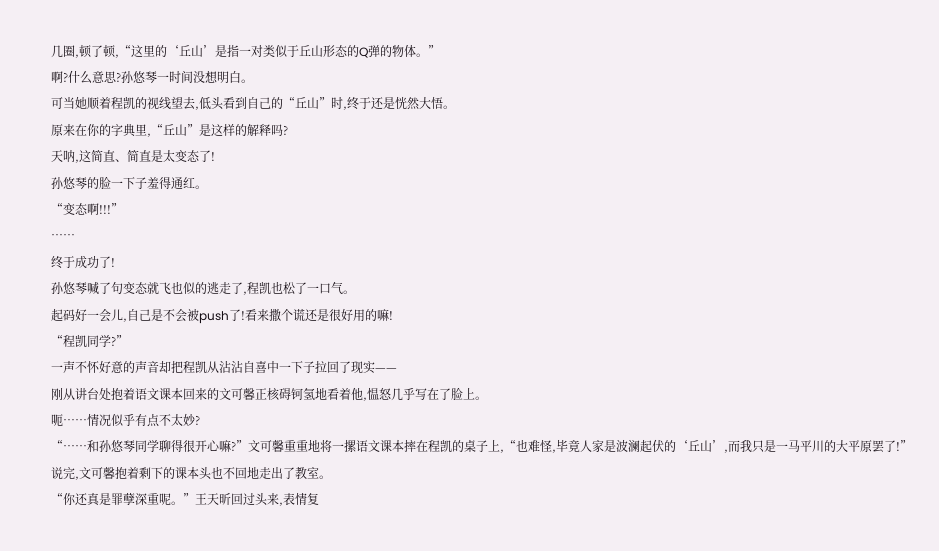几圈,顿了顿,“这里的‘丘山’是指一对类似于丘山形态的Q弹的物体。”
啊?什么意思?孙悠琴一时间没想明白。
可当她顺着程凯的视线望去,低头看到自己的“丘山”时,终于还是恍然大悟。
原来在你的字典里,“丘山”是这样的解释吗?
天呐,这简直、简直是太变态了!
孙悠琴的脸一下子羞得通红。
“变态啊!!!”
……
终于成功了!
孙悠琴喊了句变态就飞也似的逃走了,程凯也松了一口气。
起码好一会儿,自己是不会被push了!看来撒个谎还是很好用的嘛!
“程凯同学?”
一声不怀好意的声音却把程凯从沾沾自喜中一下子拉回了现实——
刚从讲台处抱着语文课本回来的文可馨正核碍钶氢地看着他,愠怒几乎写在了脸上。
呃……情况似乎有点不太妙?
“……和孙悠琴同学聊得很开心嘛?”文可馨重重地将一摞语文课本摔在程凯的桌子上,“也难怪,毕竟人家是波澜起伏的‘丘山’,而我只是一马平川的大平原罢了!”
说完,文可馨抱着剩下的课本头也不回地走出了教室。
“你还真是罪孽深重呢。”王天昕回过头来,表情复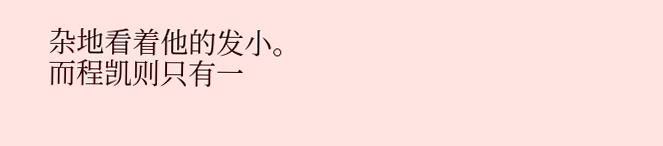杂地看着他的发小。
而程凯则只有一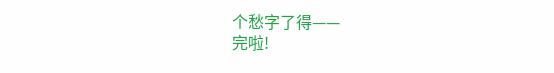个愁字了得——
完啦!